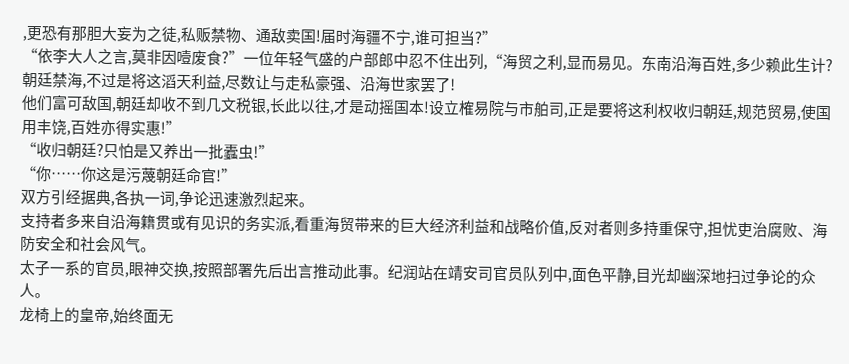,更恐有那胆大妄为之徒,私贩禁物、通敌卖国!届时海疆不宁,谁可担当?”
“依李大人之言,莫非因噎废食?”一位年轻气盛的户部郎中忍不住出列,“海贸之利,显而易见。东南沿海百姓,多少赖此生计?朝廷禁海,不过是将这滔天利益,尽数让与走私豪强、沿海世家罢了!
他们富可敌国,朝廷却收不到几文税银,长此以往,才是动摇国本!设立榷易院与市舶司,正是要将这利权收归朝廷,规范贸易,使国用丰饶,百姓亦得实惠!”
“收归朝廷?只怕是又养出一批蠹虫!”
“你……你这是污蔑朝廷命官!”
双方引经据典,各执一词,争论迅速激烈起来。
支持者多来自沿海籍贯或有见识的务实派,看重海贸带来的巨大经济利益和战略价值,反对者则多持重保守,担忧吏治腐败、海防安全和社会风气。
太子一系的官员,眼神交换,按照部署先后出言推动此事。纪润站在靖安司官员队列中,面色平静,目光却幽深地扫过争论的众人。
龙椅上的皇帝,始终面无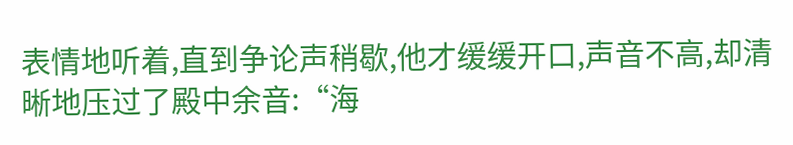表情地听着,直到争论声稍歇,他才缓缓开口,声音不高,却清晰地压过了殿中余音:“海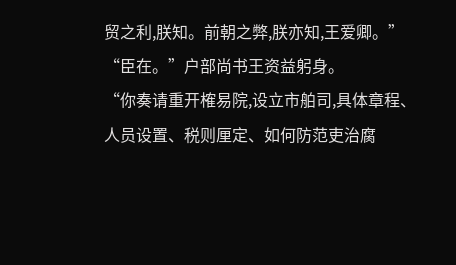贸之利,朕知。前朝之弊,朕亦知,王爱卿。”
“臣在。”户部尚书王资益躬身。
“你奏请重开榷易院,设立市舶司,具体章程、人员设置、税则厘定、如何防范吏治腐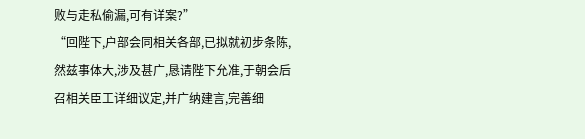败与走私偷漏,可有详案?”
“回陛下,户部会同相关各部,已拟就初步条陈,然兹事体大,涉及甚广,恳请陛下允准,于朝会后召相关臣工详细议定,并广纳建言,完善细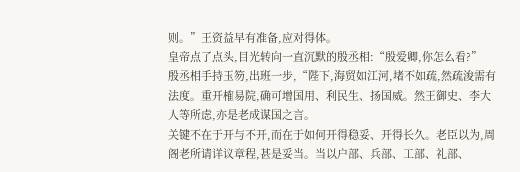则。”王资益早有准备,应对得体。
皇帝点了点头,目光转向一直沉默的殷丞相:“殷爱卿,你怎么看?”
殷丞相手持玉笏,出班一步,“陛下,海贸如江河,堵不如疏,然疏浚需有法度。重开榷易院,确可增国用、利民生、扬国威。然王御史、李大人等所虑,亦是老成谋国之言。
关键不在于开与不开,而在于如何开得稳妥、开得长久。老臣以为,周阁老所请详议章程,甚是妥当。当以户部、兵部、工部、礼部、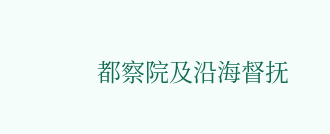都察院及沿海督抚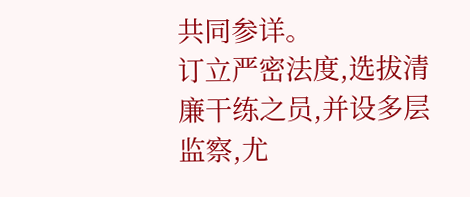共同参详。
订立严密法度,选拔清廉干练之员,并设多层监察,尤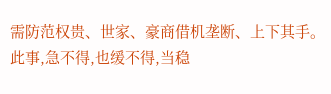需防范权贵、世家、豪商借机垄断、上下其手。此事,急不得,也缓不得,当稳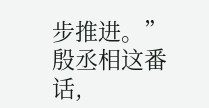步推进。”
殷丞相这番话,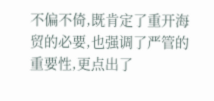不偏不倚,既肯定了重开海贸的必要,也强调了严管的重要性,更点出了